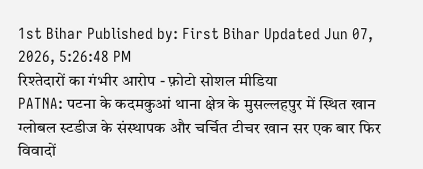1st Bihar Published by: First Bihar Updated Jun 07, 2026, 5:26:48 PM
रिश्तेदारों का गंभीर आरोप - फ़ोटो सोशल मीडिया
PATNA: पटना के कदमकुआं थाना क्षेत्र के मुसल्लहपुर में स्थित खान ग्लोबल स्टडीज के संस्थापक और चर्चित टीचर खान सर एक बार फिर विवादों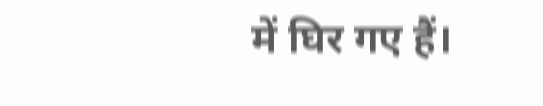में घिर गए हैं।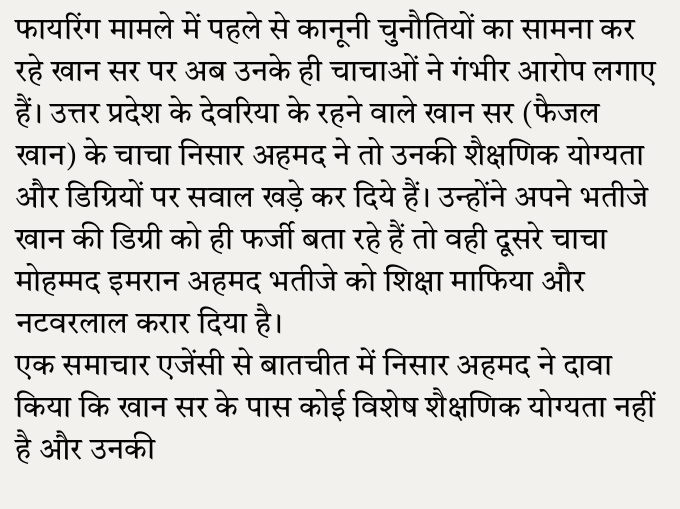फायरिंग मामले में पहले से कानूनी चुनौतियों का सामना कर रहे खान सर पर अब उनके ही चाचाओं ने गंभीर आरोप लगाए हैं। उत्तर प्रदेश के देवरिया के रहने वाले खान सर (फैजल खान) के चाचा निसार अहमद ने तो उनकी शैक्षणिक योग्यता और डिग्रियों पर सवाल खड़े कर दिये हैं। उन्होंने अपने भतीजे खान की डिग्री को ही फर्जी बता रहे हैं तो वही दूसरे चाचा मोहम्मद इमरान अहमद भतीजे को शिक्षा माफिया और नटवरलाल करार दिया है।
एक समाचार एजेंसी से बातचीत में निसार अहमद ने दावा किया कि खान सर के पास कोई विशेष शैक्षणिक योग्यता नहीं है और उनकी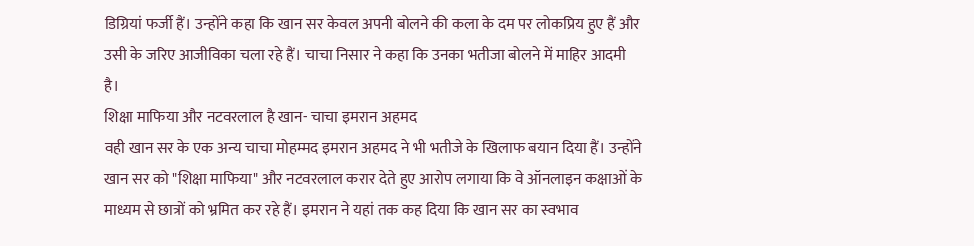डिग्रियां फर्जी हैं। उन्होंने कहा कि खान सर केवल अपनी बोलने की कला के दम पर लोकप्रिय हुए हैं और उसी के जरिए आजीविका चला रहे हैं। चाचा निसार ने कहा कि उनका भतीजा बोलने में माहिर आदमी है।
शिक्षा माफिया और नटवरलाल है खान- चाचा इमरान अहमद
वही खान सर के एक अन्य चाचा मोहम्मद इमरान अहमद ने भी भतीजे के खिलाफ बयान दिया हैं। उन्होंने खान सर को "शिक्षा माफिया" और नटवरलाल करार देते हुए आरोप लगाया कि वे ऑनलाइन कक्षाओं के माध्यम से छात्रों को भ्रमित कर रहे हैं। इमरान ने यहां तक कह दिया कि खान सर का स्वभाव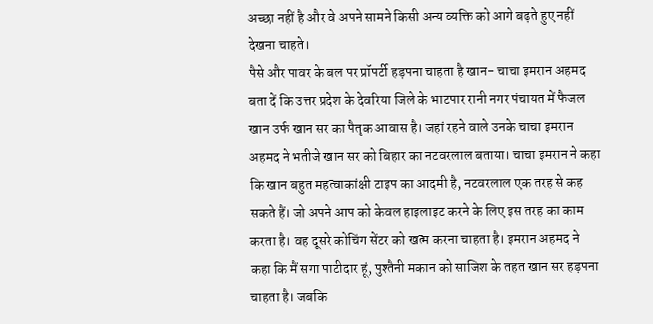अच्छा नहीं है और वे अपने सामने किसी अन्य व्यक्ति को आगे बढ़ते हुए नहीं देखना चाहते।
पैसे और पावर के बल पर प्रॉपर्टी हड़पना चाहता है खान- चाचा इमरान अहमद
बता दें कि उत्तर प्रदेश के देवरिया जिले के भाटपार रानी नगर पंचायत में फैजल खान उर्फ खान सर का पैतृक आवास है। जहां रहने वाले उनके चाचा इमरान अहमद ने भतीजे खान सर को बिहार का नटवरलाल बताया। चाचा इमरान ने कहा कि खान बहुत महत्वाकांक्षी टाइप का आदमी है, नटवरलाल एक तरह से कह सकते हैं। जो अपने आप को केवल हाइलाइट करने के लिए इस तरह का काम करता है। वह दूसरे कोचिंग सेंटर को खत्म करना चाहता है। इमरान अहमद ने कहा कि मैं सगा पाटीदार हूं, पुश्तैनी मकान को साजिश के तहत खान सर हड़पना चाहता है। जबकि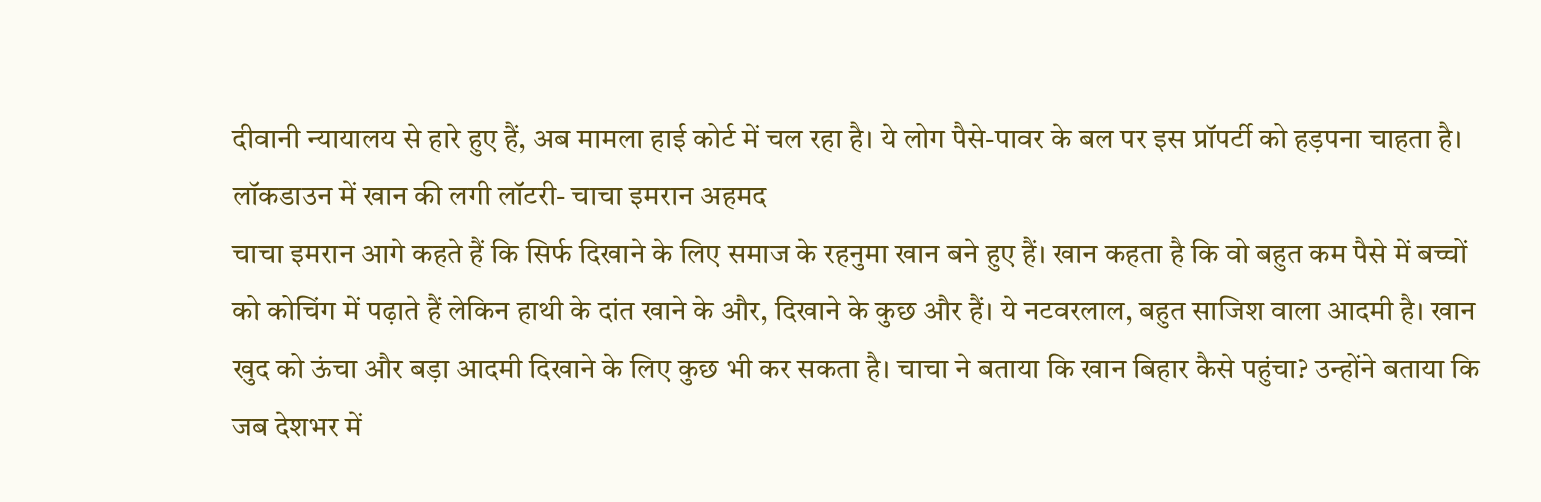दीवानी न्यायालय से हारे हुए हैं, अब मामला हाई कोर्ट में चल रहा है। ये लोग पैसे-पावर के बल पर इस प्रॉपर्टी को हड़पना चाहता है।
लॉकडाउन में खान की लगी लॉटरी- चाचा इमरान अहमद
चाचा इमरान आगे कहते हैं कि सिर्फ दिखाने के लिए समाज के रहनुमा खान बने हुए हैं। खान कहता है कि वो बहुत कम पैसे में बच्चों को कोचिंग में पढ़ाते हैं लेकिन हाथी के दांत खाने के और, दिखाने के कुछ और हैं। ये नटवरलाल, बहुत साजिश वाला आदमी है। खान खुद को ऊंचा और बड़ा आदमी दिखाने के लिए कुछ भी कर सकता है। चाचा ने बताया कि खान बिहार कैसे पहुंचा? उन्होंने बताया कि जब देशभर में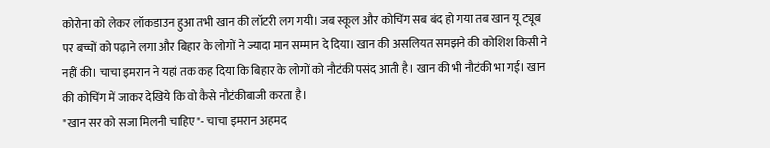कोरोना को लेकर लॉकडाउन हुआ तभी खान की लॉटरी लग गयी। जब स्कूल और कोचिंग सब बंद हो गया तब खान यू ट्यूब पर बच्चों को पढ़ाने लगा और बिहार के लोगों ने ज्यादा मान सम्मान दे दिया। खान की असलियत समझने की कोशिश किसी ने नहीं की। चाचा इमरान ने यहां तक कह दिया कि बिहार के लोगों को नौटंकी पसंद आती है। खान की भी नौटंकी भा गई। खान की कोचिंग में जाकर देखिये कि वो कैसे नौटंकीबाजी करता है।
"खान सर को सजा मिलनी चाहिए"- चाचा इमरान अहमद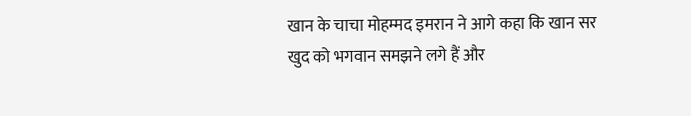खान के चाचा मोहम्मद इमरान ने आगे कहा कि खान सर खुद को भगवान समझने लगे हैं और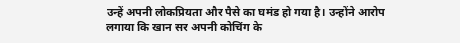उन्हें अपनी लोकप्रियता और पैसे का घमंड हो गया है। उन्होंने आरोप लगाया कि खान सर अपनी कोचिंग के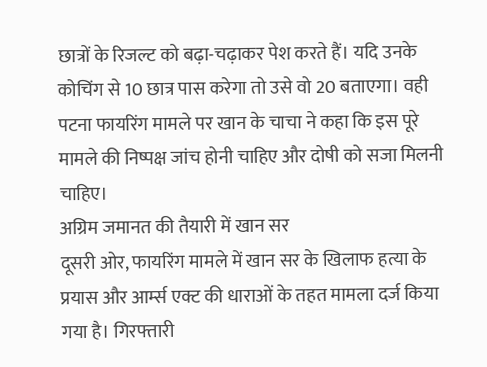छात्रों के रिजल्ट को बढ़ा-चढ़ाकर पेश करते हैं। यदि उनके कोचिंग से 10 छात्र पास करेगा तो उसे वो 20 बताएगा। वही पटना फायरिंग मामले पर खान के चाचा ने कहा कि इस पूरे मामले की निष्पक्ष जांच होनी चाहिए और दोषी को सजा मिलनी चाहिए।
अग्रिम जमानत की तैयारी में खान सर
दूसरी ओर, फायरिंग मामले में खान सर के खिलाफ हत्या के प्रयास और आर्म्स एक्ट की धाराओं के तहत मामला दर्ज किया गया है। गिरफ्तारी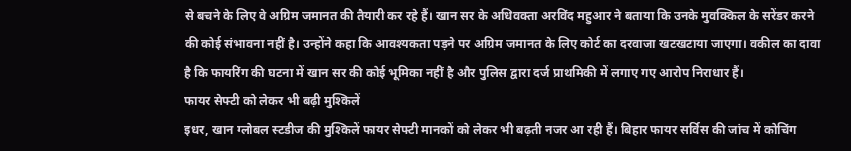से बचने के लिए वे अग्रिम जमानत की तैयारी कर रहे हैं। खान सर के अधिवक्ता अरविंद महुआर ने बताया कि उनके मुवक्किल के सरेंडर करने की कोई संभावना नहीं है। उन्होंने कहा कि आवश्यकता पड़ने पर अग्रिम जमानत के लिए कोर्ट का दरवाजा खटखटाया जाएगा। वकील का दावा है कि फायरिंग की घटना में खान सर की कोई भूमिका नहीं है और पुलिस द्वारा दर्ज प्राथमिकी में लगाए गए आरोप निराधार हैं।
फायर सेफ्टी को लेकर भी बढ़ी मुश्किलें
इधर, खान ग्लोबल स्टडीज की मुश्किलें फायर सेफ्टी मानकों को लेकर भी बढ़ती नजर आ रही हैं। बिहार फायर सर्विस की जांच में कोचिंग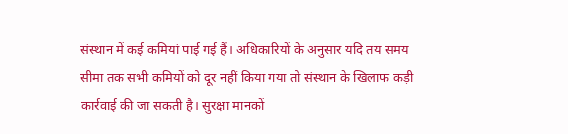संस्थान में कई कमियां पाई गई हैं। अधिकारियों के अनुसार यदि तय समय सीमा तक सभी कमियों को दूर नहीं किया गया तो संस्थान के खिलाफ कड़ी कार्रवाई की जा सकती है। सुरक्षा मानकों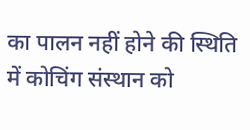का पालन नहीं होने की स्थिति में कोचिंग संस्थान को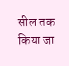सील तक किया जा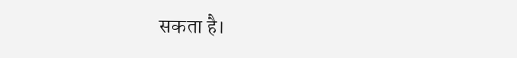सकता है।